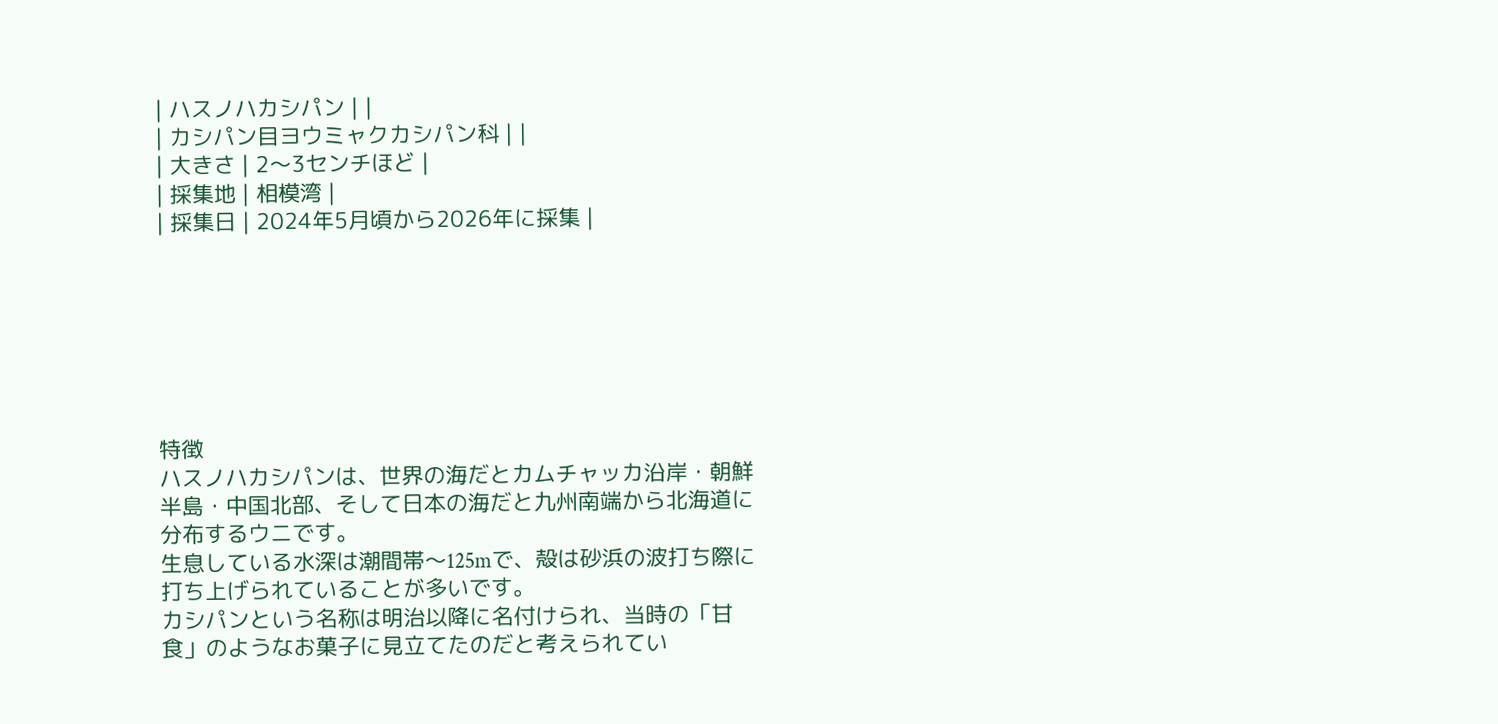| ハスノハカシパン | |
| カシパン目ヨウミャクカシパン科 | |
| 大きさ | 2〜3センチほど |
| 採集地 | 相模湾 |
| 採集日 | 2024年5月頃から2026年に採集 |







特徴
ハスノハカシパンは、世界の海だとカムチャッカ沿岸・朝鮮半島・中国北部、そして日本の海だと九州南端から北海道に分布するウニです。
生息している水深は潮間帯〜125mで、殻は砂浜の波打ち際に打ち上げられていることが多いです。
カシパンという名称は明治以降に名付けられ、当時の「甘食」のようなお菓子に見立てたのだと考えられてい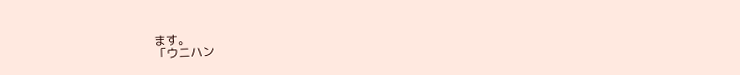ます。
「ウニハン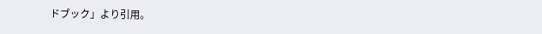ドブック」より引用。